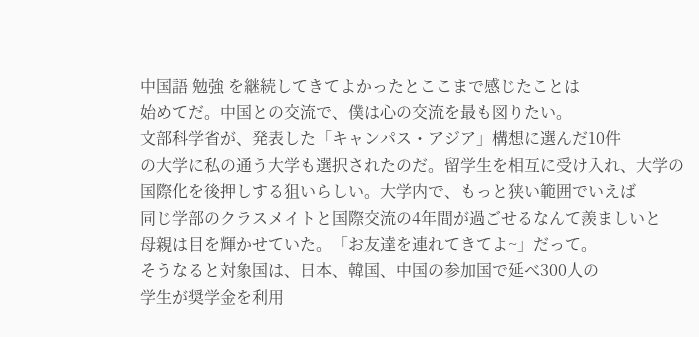中国語 勉強 を継続してきてよかったとここまで感じたことは
始めてだ。中国との交流で、僕は心の交流を最も図りたい。
文部科学省が、発表した「キャンパス・アジア」構想に選んだ10件
の大学に私の通う大学も選択されたのだ。留学生を相互に受け入れ、大学の
国際化を後押しする狙いらしい。大学内で、もっと狭い範囲でいえば
同じ学部のクラスメイトと国際交流の4年間が過ごせるなんて羨ましいと
母親は目を輝かせていた。「お友達を連れてきてよ~」だって。
そうなると対象国は、日本、韓国、中国の参加国で延べ300人の
学生が奨学金を利用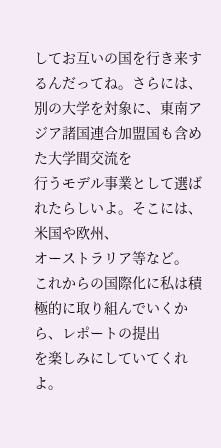してお互いの国を行き来するんだってね。さらには、
別の大学を対象に、東南アジア諸国連合加盟国も含めた大学間交流を
行うモデル事業として選ばれたらしいよ。そこには、米国や欧州、
オーストラリア等など。
これからの国際化に私は積極的に取り組んでいくから、レポートの提出
を楽しみにしていてくれよ。